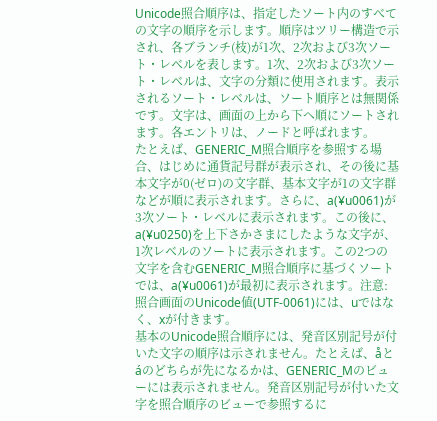Unicode照合順序は、指定したソート内のすべての文字の順序を示します。順序はツリー構造で示され、各ブランチ(枝)が1次、2次および3次ソート・レベルを表します。1次、2次および3次ソート・レベルは、文字の分類に使用されます。表示されるソート・レベルは、ソート順序とは無関係です。文字は、画面の上から下へ順にソートされます。各エントリは、ノードと呼ばれます。
たとえば、GENERIC_M照合順序を参照する場合、はじめに通貨記号群が表示され、その後に基本文字が0(ゼロ)の文字群、基本文字が1の文字群などが順に表示されます。さらに、a(¥u0061)が3次ソート・レベルに表示されます。この後に、a(¥u0250)を上下さかさまにしたような文字が、1次レベルのソートに表示されます。この2つの文字を含むGENERIC_M照合順序に基づくソートでは、a(¥u0061)が最初に表示されます。注意: 照合画面のUnicode値(UTF-0061)には、uではなく、xが付きます。
基本のUnicode照合順序には、発音区別記号が付いた文字の順序は示されません。たとえば、åとáのどちらが先になるかは、GENERIC_Mのビューには表示されません。発音区別記号が付いた文字を照合順序のビューで参照するに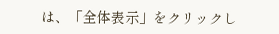は、「全体表示」をクリックし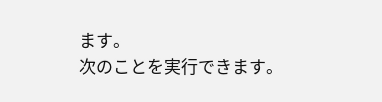ます。
次のことを実行できます。